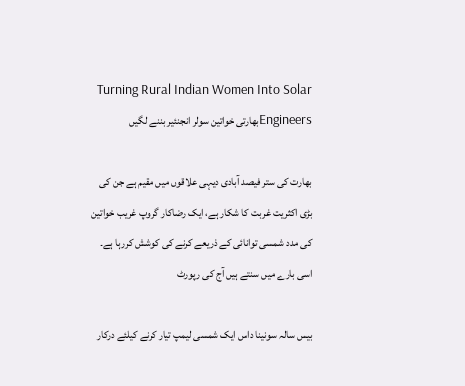Turning Rural Indian Women Into Solar Engineersبھارتی خواتین سولر انجنئیر بننے لگیں

بھارت کی ستر فیصد آبادی دیہی علاقوں میں مقیم ہے جن کی بڑی اکثریت غربت کا شکار ہے، ایک رضاکار گروپ غریب خواتین کی مدد شمسی توانائی کے ذریعے کرنے کی کوشش کررہا ہے۔ اسی بارے میں سنتے ہیں آج کی رپورٹ

بیس سالہ سونینا داس ایک شمسی لیمپ تیار کرنے کیلئے درکار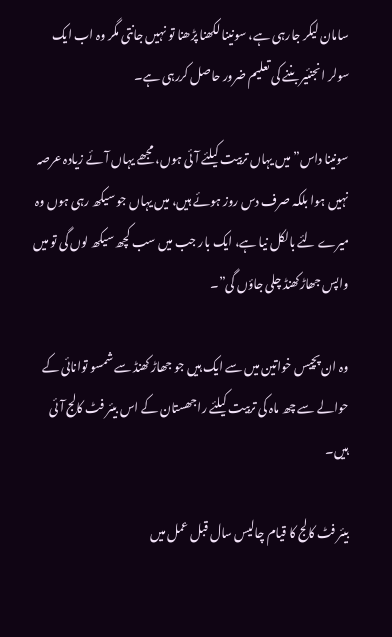سامان لیکر جارہی ہے، سونینا لکھنا پڑھنا تو نہیں جانتی مگر وہ اب ایک سولر انجنئیر بننے کی تعلیم ضرور حاصل کررہی ہے۔

سونینا داس”میں یہاں تربیت کیلئے آئی ہوں، مجھے یہاں آئے زیادہ عرصہ نہیں ہوا بلکہ صرف دس روز ہوئے ہیں، میں یہاں جو سیکھ رہی ہوں وہ میرے لئے بالکل نیا ہے، ایک بار جب میں سب کچھ سیکھ لوں گی تو میں واپس جھاڑکھنڈ چلی جاؤں گی”۔

وہ ان پچیس خواتین میں سے ایک ہیں جو جھاڑ کھنڈ سے شمسو توانائی کے حوالے سے چھ ماہ کی تربیت کیلئے راجھستان کے اس بیئر فٹ کالج آئی ہیں۔

بیئر فٹ کالج کا قیام چالیس سال قبل عمل میں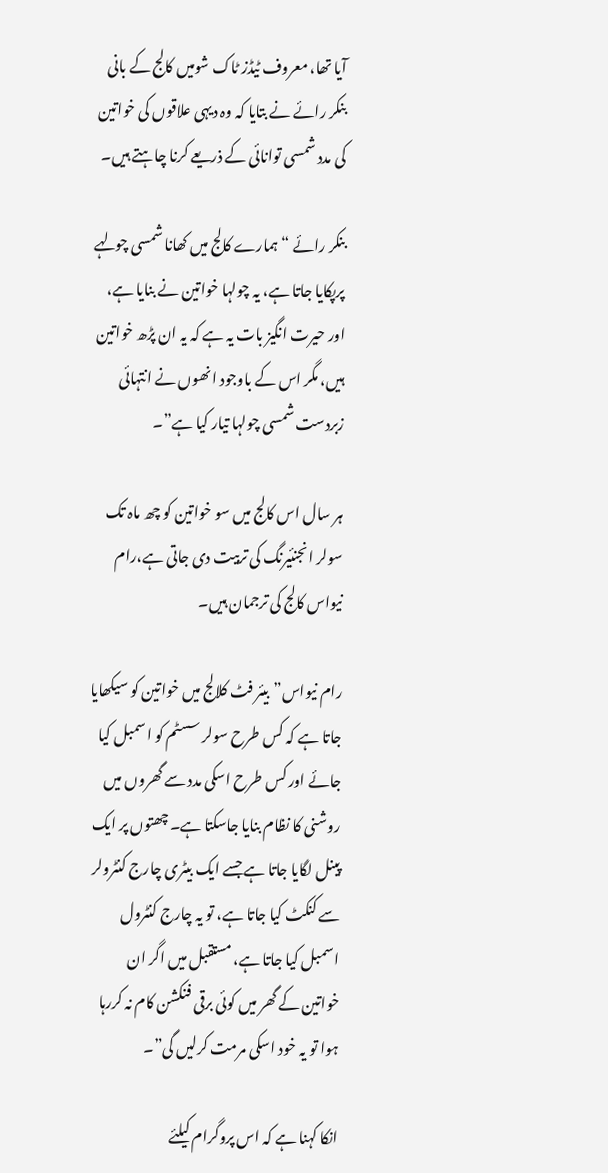آیا تھا، معروف ٹیڈز ٹاک شومیں کالج کے بانی بنکر رائے نے بتایا کہ وہ دیہی علاقوں کی خواتین کی مدد شمسی توانائی کے ذریعے کرنا چاہتے ہیں۔

بنکر رائے “ہمارے کالج میں کھانا شمسی چولہے پرپکایا جاتا ہے، یہ چولہا خواتین نے بنایا ہے، اور حیرت انگیز بات یہ ہے کہ یہ ان پڑھ خواتین ہیں، مگر اس کے باوجود انھوں نے انتہائی زبردست شمسی چولہا تیار کیا ہے”۔

ہر سال اس کالج میں سو خواتین کو چھ ماہ تک سولر انجنئیرنگ کی تربیت دی جاتی ہے،رام نیواس کالج کی ترجمان ہیں۔

رام نیواس”بیئر فٹ کلالج میں خواتین کو سیکھایا جاتا ہے کہ کس طرح سولر سسٹم کو اسمبل کیا جائے اور کس طرح اسکی مدد سے گھروں میں روشنی کا نظام بنایا جاسکتا ہے۔ چھتوں پر ایک پینل لگایا جاتا ہے جسے ایک بیٹری چارج کنٹرولر سے کنکٹ کیا جاتا ہے، تو یہ چارج کنٹرول اسمبل کیا جاتا ہے، مستقبل میں اگر ان خواتین کے گھر میں کوئی برقی فنکشن کام نہ کررہا ہوا تو یہ خود اسکی مرمت کرلیں گی”۔

انکا کہنا ہے کہ اس پروگرام کیلئے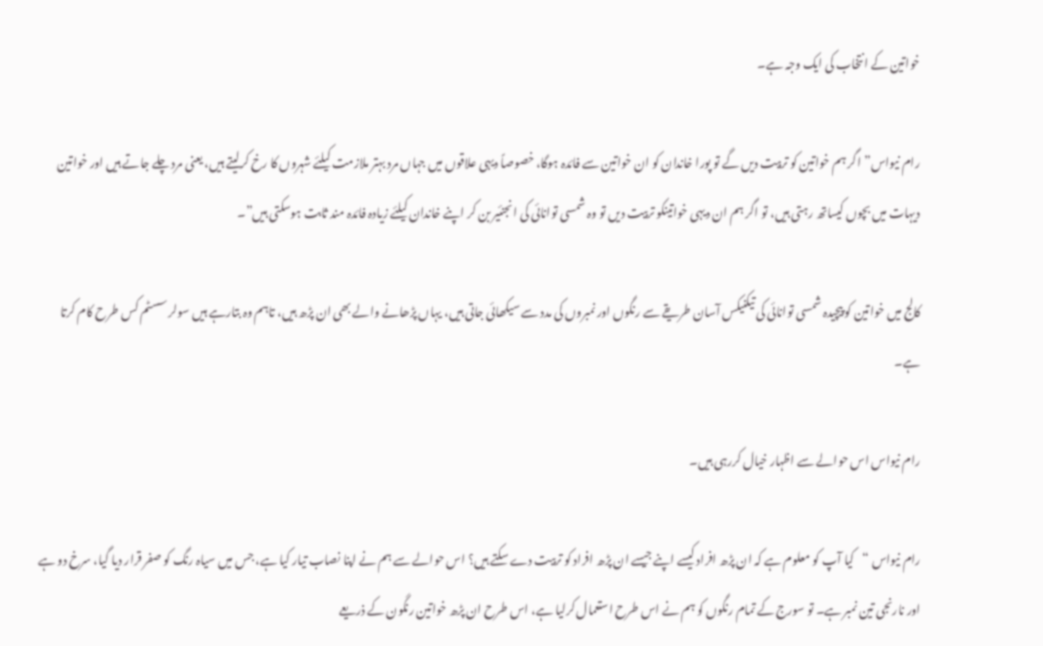خواتین کے انتخاب کی ایک وجہ ہے۔

رام نیواس”اگر ہم خواتین کو تربیت دیں گے تو پورا خاندان کو ان خواتین سے فائدہ ہوگا، خصوصاً دیہی علاقوں میں جہاں مرد بہتر ملازمت کیلئے شہروں کا رخ کرلیتے ہیں، یعنی مرد چلے جاتے ہیں اور خواتین دیہات میں بچوں کیساتھ رہتی ہیں، تو اگر ہم ان دیہی خواتینکو تربیت دیں تو وہ شمسی توانائی کی انجنئیر بن کر اپنے خاندان کیلئے زیادہ فائدہ مند ثابت ہوسکتی ہیں”۔

کالج میں خواتین کو پیچیدہ شمسی توانائی کی تیکنیکس آسان طریقے سے رنگوں اور نمبروں کی مدد سے سیکھائی جاتی ہیں، یہاں پڑھانے والے بھی ان پڑھ ہیں، تاہم وہ بتارہے ہیں سولر سسٹم کس طرح کام کرتا ہے۔

رام نیواس اس حوالے سے اظہار خیال کررہی ہیں۔

رام نیواس “کیا آپ کو معلوم ہے کہ ان پڑھ افراد کیسے اپنے جیسے ان پڑھ افراد کو تربیت دے سکتے ہیں؟ اس حوالے سے ہم نے اپنا نصاب تیار کیا ہے، جس میں سیاہ رنگ کو صفر قرار دیا گیا، سرخ دو ہے اور نارنجی تین نمبر ہے۔ تو سورج کے تمام رنگوں کو ہم نے اس طرح استعمال کرلیا ہے، اس طرح ان پڑھ خواتین رنگون کے ذریعے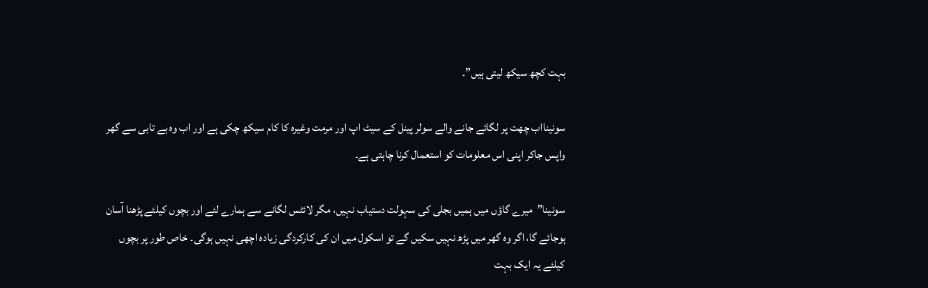بہت کچھ سیکھ لیتی ہیں”۔

سونینااب چھت پر لگائے جانے والے سولر پینل کے سیٹ اپ اور مرمت وغیرہ کا کام سیکھ چکی ہے اور اب وہ بے تابی سے گھر واپس جاکر اپنی اس معلومات کو استعمال کرنا چاہتی ہے۔

سونینا”میرے گاؤں میں ہمیں بجلی کی سہولت دستیاب نہیں، مگر لائٹس لگانے سے ہمارے لئے اور بچوں کیلئے پڑھنا آسان ہوجائے گا، اگر وہ گھر میں پڑھ نہیں سکیں گے تو اسکول میں ان کی کارکردگی زیادہ اچھی نہیں ہوگی۔ خاص طور پر بچوں کیلئے یہ ایک بہت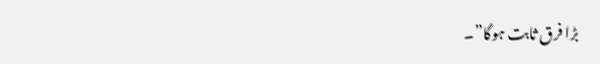بڑا فرق ثابت ہوگا”۔